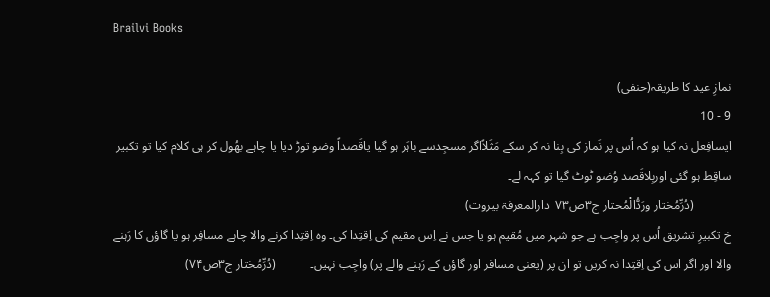Brailvi Books

نمازِ عید کا طریقہ(حنفی)
9 - 10
ایسافِعل نہ کیا ہو کہ اُس پر نَماز کی بِنا نہ کر سکے مَثَلاًاگر مسجِدسے باہَر ہو گیا یاقَصداً وضو توڑ دیا یا چاہے بھُول کر ہی کلام کیا تو تکبیر ساقِط ہو گئی اوربِلاقَصد وُضو ٹوٹ گیا تو کہہ لے۔
            (دُرِّمُختار ورَدُّالْمُحتار ج۳ص۷۳  دارالمعرفۃ بیروت)
خ تکبیرِ تشریق اُس پر واجِب ہے جو شہر میں مُقیم ہو یا جس نے اِس مقیم کی اِقتِدا کی۔ وہ اِقتِدا کرنے والا چاہے مسافِر ہو یا گاؤں کا رَہنے والا اور اگر اس کی اِقتِدا نہ کریں تو ان پر (یعنی مسافر اور گاؤں کے رَہنے والے پر) واجِب نہیں۔           (دُرِّمُختار ج۳ص۷۴)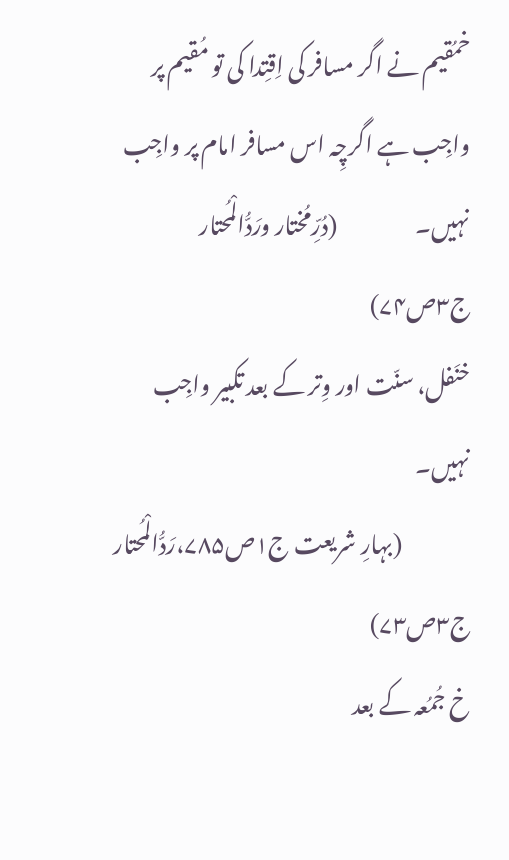خمُقیم نے اگر مسافر کی اِقتِدا کی تو مُقیم پر واجِب ہے اگرچِہ اس مسافر امام پر واجِب نہیں۔                  (دُرِّمُختار ورَدُّالْمُحتار ج۳ص۷۴)
خنَفل، سنّت اور وِتر کے بعد تکبیر واجِب نہیں۔
                (بہارِ شریعت ج۱ص۷۸۵،رَدُّالْمُحتار ج۳ص۷۳)
خ جُمُعہ کے بعد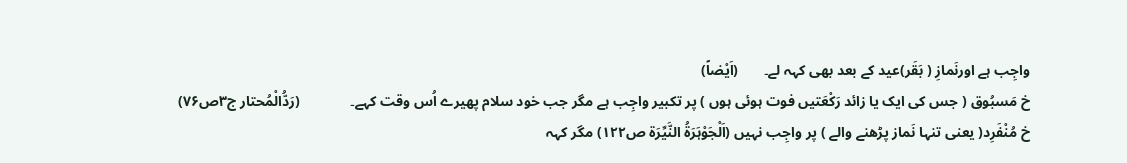واجِب ہے اورنَمازِ ( بَقَر)عید کے بعد بھی کہہ لے۔       (اَیْضاً)
خ مَسبُوق ( جس کی ایک یا زائد رَکْعَتیں فوت ہوئی ہوں ) پر تکبیر واجِب ہے مگر جب خود سلام پھیرے اُس وقت کہے۔              (رَدُّالْمُحتار ج۳ص۷۶)
خ مُنْفَرِد( یعنی تنہا نَماز پڑھنے والے ) پر واجِب نہیں (اَلْجَوْہَرَۃُ النَّیِّرَۃ ص۱۲۲) مگر کہہ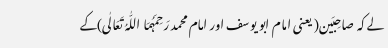لے کہ صاحِبَین( یعنی امام ابو یوسف اور امام محمد رَحِمَہُمَا اللّٰہُ تَعَالٰی)کے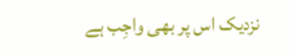نزدیک اس پر بھی واجِب ہے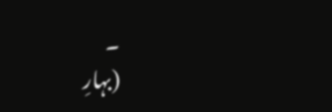۔                                           (بہارِ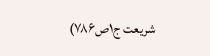شریعت ج۱ص۷۸۶)